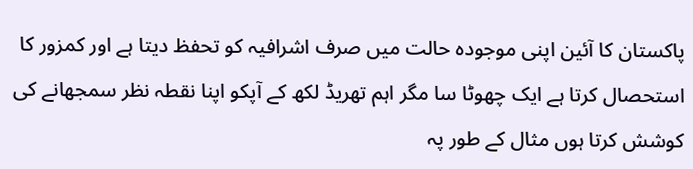پاکستان کا آئین اپنی موجودہ حالت میں صرف اشرافیہ کو تحفظ دیتا ہے اور کمزور کا استحصال کرتا ہے ایک چھوٹا سا مگر اہم تھریڈ لکھ کے آپکو اپنا نقطہ نظر سمجھانے کی کوشش کرتا ہوں مثال کے طور پہ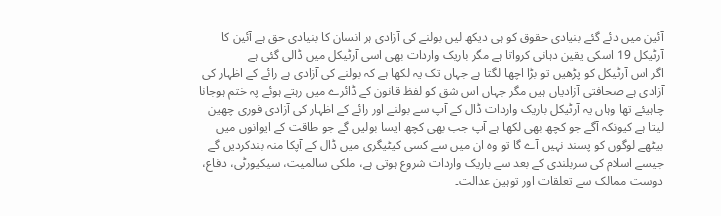آئین میں دئے گئے بنیادی حقوق کو ہی دیکھ لیں بولنے کی آزادی ہر انسان کا بنیادی حق ہے آئین کا آرٹیکل 19 اسکی یقین دہانی کرواتا ہے مگر باریک واردات بھی اسی آرٹیکل میں ڈالی گئی ہے
اگر اس آرٹیکل کو پڑھیں تو بڑا اچھا لگتا ہے جہاں تک یہ لکھا ہے کہ بولنے کی آزادی ہے رائے کے اظہار کی آزادی ہے صحافتی آزادیاں ہیں مگر جہاں اس شق کو لفظ قانون کے ڈائرے میں رہتے ہوئے پہ ختم ہوجانا چاہیئے تھا وہاں یہ آرٹیکل باریک واردات ڈال کے آپ سے بولنے اور رائے کے اظہار کی آزادی فوری چھین لیتا ہے کیونکہ آگے جو کچھ بھی لکھا ہے آپ جب بھی کچھ ایسا بولیں گے جو طاقت کے ایوانوں میں بیٹھے لوگوں کو پسند نہیں آے گا تو وہ ان میں سے کسی کیٹیگری میں ڈال کے آپکا منہ بندکردیں گے جیسے اسلام کی سربلندی کے بعد سے باریک واردات شروع ہوتی ہے، ملکی سالمیت، سیکیورٹی، دفاع، دوست ممالک سے تعلقات اور توہین عدالت۔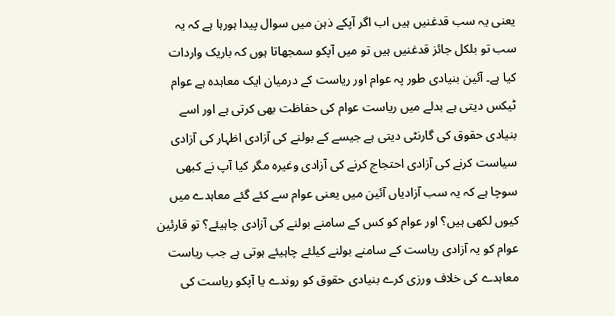یعنی یہ سب قدغنیں ہیں اب اگر آپکے ذہن میں سوال پیدا ہورہا ہے کہ یہ سب تو بلکل جائز قدغنیں ہیں تو میں آپکو سمجھاتا ہوں کہ باریک واردات کیا ہے۔ آئین بنیادی طور پہ عوام اور ریاست کے درمیان ایک معاہدہ ہے عوام ٹیکس دیتی ہے بدلے میں ریاست عوام کی حفاظت بھی کرتی ہے اور اسے بنیادی حقوق کی گارنٹی دیتی ہے جیسے کے بولنے کی آزادی اظہار کی آزادی سیاست کرنے کی آزادی احتجاج کرنے کی آزادی وغیرہ مگر کیا آپ نے کبھی سوچا ہے کہ یہ سب آزادیاں آئین میں یعنی عوام سے کئے گئے معاہدے میں کیوں لکھی ہیں؟ اور عوام کو کس کے سامنے بولنے کی آزادی چاہیئے؟ تو قارئین عوام کو یہ آزادی ریاست کے سامنے بولنے کیلئے چاہیئے ہوتی ہے جب ریاست معاہدے کی خلاف ورزی کرے بنیادی حقوق کو روندے یا آپکو ریاست کی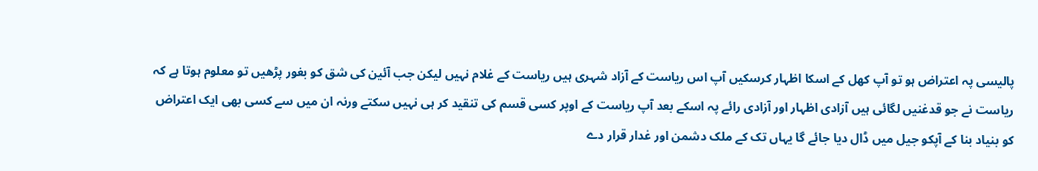پالیسی پہ اعتراض ہو تو آپ کھل کے اسکا اظہار کرسکیں آپ اس ریاست کے آزاد شہری ہیں ریاست کے غلام نہیں لیکن جب آئین کی شق کو بغور پڑھیں تو معلوم ہوتا ہے کہ ریاست نے جو قدغنیں لگائی ہیں آزادی اظہار اور آزادی رائے پہ اسکے بعد آپ ریاست کے اوپر کسی قسم کی تنقید کر ہی نہیں سکتے ورنہ ان میں سے کسی بھی ایک اعتراض کو بنیاد بنا کے آپکو جیل میں ڈال دیا جائے گا یہاں تک کے ملک دشمن اور غدار قرار دے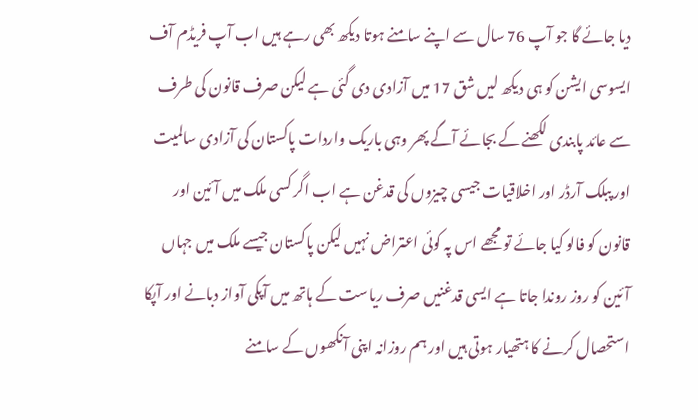دیا جائے گا جو آپ 76 سال سے اپنے سامنے ہوتا دیکھ بھی رہے ہیں اب آپ فریڈم آف ایسوسی ایشن کو ہی دیکھ لیں شق 17 میں آزادی دی گئی ہے لیکن صرف قانون کی طرف سے عائد پابندی لکھنے کے بجائے آگے پھر وہی باریک واردات پاکستان کی آزادی سالمیت اور پبلک آرڈر اور اخلاقیات جیسی چیزوں کی قدغن ہے اب اگر کسی ملک میں آئین اور قانون کو فالو کیا جائے تو مجھے اس پہ کوئی اعتراض نہیں لیکن پاکستان جیسے ملک میں جہاں آئین کو روز روندا جاتا ہے ایسی قدغنیں صرف ریاست کے ہاتھ میں آپکی آواز دبانے اور آپکا استحصال کرنے کا ہتھیار ہوتی ہیں اور ہم روزانہ اپنی آنکھوں کے سامنے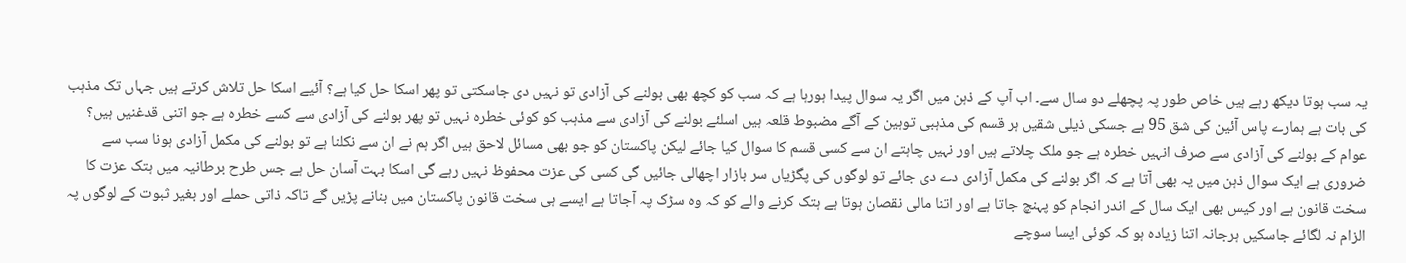یہ سب ہوتا دیکھ رہے ہیں خاص طور پہ پچھلے دو سال سے۔ اب آپ کے ذہن میں اگر یہ سوال پیدا ہورہا ہے کہ سب کو کچھ بھی بولنے کی آزادی تو نہیں دی جاسکتی تو پھر اسکا حل کیا ہے؟ آئیے اسکا حل تلاش کرتے ہیں جہاں تک مذہب کی بات ہے ہمارے پاس آئین کی شق 95 ہے جسکی ذیلی شقیں ہر قسم کی مذہبی توہین کے آگے مضبوط قلعہ ہیں اسلئے بولنے کی آزادی سے مذہب کو کوئی خطرہ نہیں تو پھر بولنے کی آزادی سے کسے خطرہ ہے جو اتنی قدغنیں ہیں؟ عوام کے بولنے کی آزادی سے صرف انہیں خطرہ ہے جو ملک چلاتے ہیں اور نہیں چاہتے ان سے کسی قسم کا سوال کیا جائے لیکن پاکستان کو جو بھی مسائل لاحق ہیں اگر ہم نے ان سے نکلنا ہے تو بولنے کی مکمل آزادی ہونا سب سے ضروری ہے ایک سوال ذہن میں یہ بھی آتا ہے کہ اگر بولنے کی مکمل آزادی دے دی جائے تو لوگوں کی پگڑیاں سر بازار اچھالی جائیں گی کسی کی عزت محفوظ نہیں رہے گی اسکا بہت آسان حل ہے جس طرح برطانیہ میں ہتک عزت کا سخت قانون ہے اور کیس بھی ایک سال کے اندر انجام کو پہنچ جاتا ہے اور اتنا مالی نقصان ہوتا ہے ہتک کرنے والے کو کہ وہ سڑک پہ آجاتا ہے ایسے ہی سخت قانون پاکستان میں بنانے پڑیں گے تاکہ ذاتی حملے اور بغیر ثبوت کے لوگوں پہ الزام نہ لگائے جاسکیں ہرجانہ اتنا زیادہ ہو کہ کوئی ایسا سوچے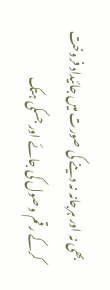بھی نہ اور ہرجانہ نہ دینے کی صورت میں جائیداد فروخت کرکے رقم وصول کی جائے اور جسکی ہتک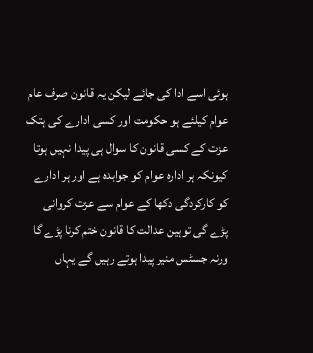ہوئی اسے ادا کی جائے لیکن یہ قانون صرف عام عوام کیلئے ہو حکومت اور کسی ادارے کی ہتک عزت کے کسی قانون کا سوال ہی پیدا نہیں ہوتا کیونکہ ہر ادارہ عوام کو جوابدہ ہے اور ہر ادارے کو کارکردگی دکھا کے عوام سے عزت کروانی پڑے گی توہین عدالت کا قانون ختم کرنا پڑے گا ورنہ جسٹس منیر پیدا ہوتے رہیں گے یہاں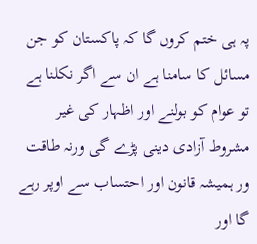پہ ہی ختم کروں گا کہ پاکستان کو جن مسائل کا سامنا ہے ان سے اگر نکلنا ہے تو عوام کو بولنے اور اظہار کی غیر مشروط آزادی دینی پڑے گی ورنہ طاقت ور ہمیشہ قانون اور احتساب سے اوپر رہے گا اور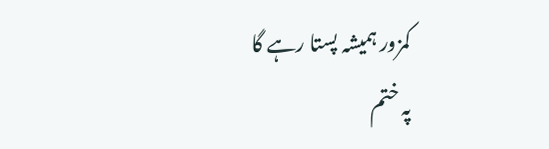کمزور ہمیشہ پستا رہے گا
پہ ختم